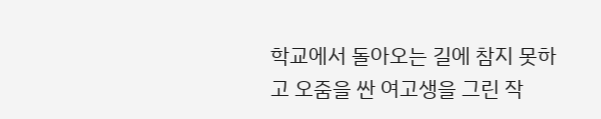학교에서 돌아오는 길에 참지 못하고 오줌을 싼 여고생을 그린 작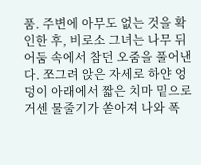품. 주변에 아무도 없는 것을 확인한 후, 비로소 그녀는 나무 뒤 어둠 속에서 참던 오줌을 풀어낸다. 쪼그려 앉은 자세로 하얀 엉덩이 아래에서 짧은 치마 밑으로 거센 물줄기가 쏟아져 나와 폭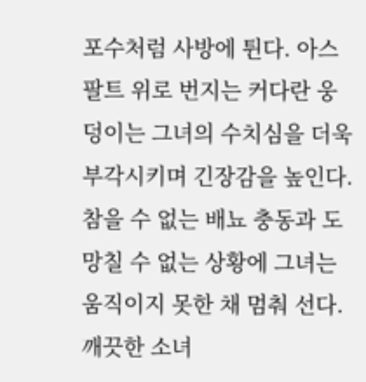포수처럼 사방에 튄다. 아스팔트 위로 번지는 커다란 웅덩이는 그녀의 수치심을 더욱 부각시키며 긴장감을 높인다. 참을 수 없는 배뇨 충동과 도망칠 수 없는 상황에 그녀는 움직이지 못한 채 멈춰 선다. 깨끗한 소녀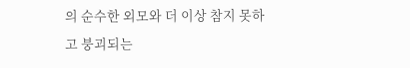의 순수한 외모와 더 이상 참지 못하고 붕괴되는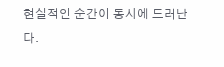현실적인 순간이 동시에 드러난다.